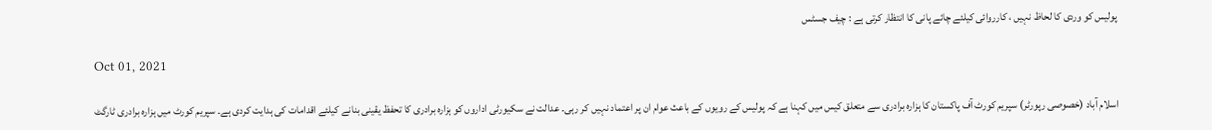پولیس کو وردی کا لحاظ نہیں ، کارروائی کیلئے چائے پانی کا انتظار کرتی ہے : چیف جسٹس

Oct 01, 2021

اسلام آباد (خصوصی رپورٹر) سپریم کورٹ آف پاکستان کا ہزارہ برادری سے متعلق کیس میں کہنا ہے کہ پولیس کے رویوں کے باعث عوام ان پر اعتماد نہیں کر رہی۔ عدالت نے سکیورٹی اداروں کو ہزارہ برادری کا تحفظ یقینی بنانے کیلئے اقدامات کی ہدایت کردی ہے۔ سپریم کورٹ میں ہزارہ برادری ٹارگٹ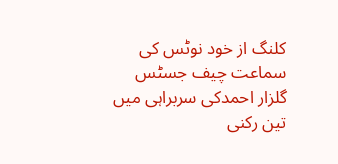کلنگ از خود نوٹس کی سماعت چیف جسٹس گلزار احمدکی سربراہی میں تین رکنی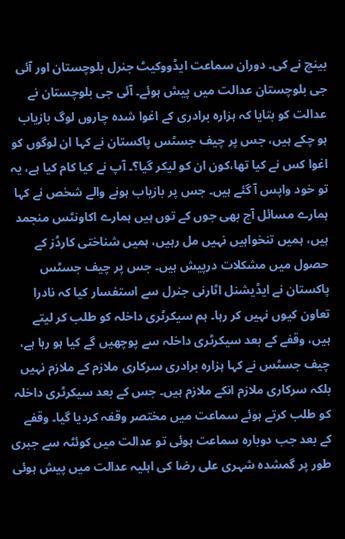بینچ نے کی۔ دوران سماعت ایڈووکیٹ جنرل بلوچستان اور آئی جی بلوچستان عدالت میں پیش ہوئے۔ آئی جی بلوچستان نے عدالت کو بتایا کہ ہزارہ برادری کے اغوا شدہ چاروں لوگ بازیاب ہو چکے ہیں، جس پر چیف جسٹس پاکستان نے کہا ان لوگوں کو اغوا کس نے کیا تھا،کون ان کو لیکر گیا؟۔ آپ نے کیا کام کیا ہے، یہ تو خود واپس آ گئے ہیں۔ جس پر بازیاب ہونے والے شخص نے کہا ہمارے مسائل آج بھی جوں کے توں ہیں ہمارے اکاونٹس منجمد ہیں، ہمیں تنخواہیں نہیں مل رہیں، ہمیں شناختی کارڈز کے حصول میں مشکلات درپیش ہیں۔ جس پر چیف جسٹس پاکستان نے ایڈیشنل اٹارنی جنرل سے استفسار کیا کہ نادرا تعاون کیوں نہیں کر رہا۔ ہم سیکرٹری داخلہ کو طلب کر لیتے ہیں، وقفے کے بعد سیکرٹری داخلہ سے پوچھیں گے کیا ہو رہا ہے، چیف جسٹس نے کہا ہزارہ برادری سرکاری ملازم کے ملازم نہیں بلکہ سرکاری ملازم انکے ملازم ہیں۔ جس کے بعد سیکرٹری داخلہ کو طلب کرتے ہوئے سماعت میں مختصر وقفہ کردیا گیا۔ وقفے کے بعد جب دوبارہ سماعت ہوئی تو عدالت میں کوئٹہ سے جبری طور پر گمشدہ شہری علی رضا کی اہلیہ عدالت میں پیش ہوئی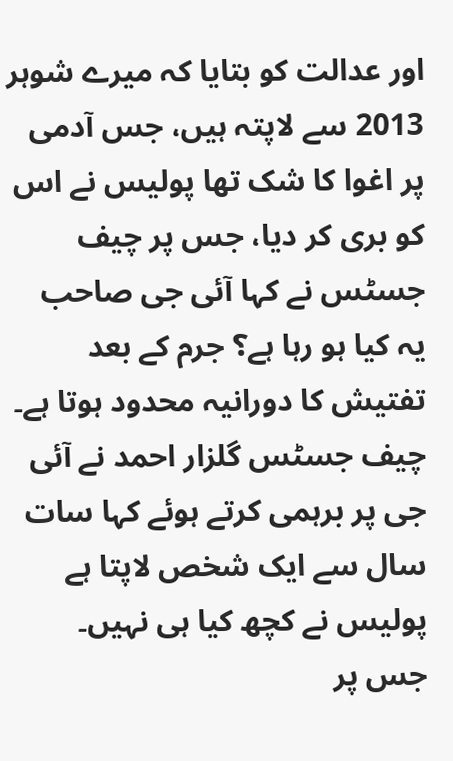اور عدالت کو بتایا کہ میرے شوہر 2013 سے لاپتہ ہیں، جس آدمی پر اغوا کا شک تھا پولیس نے اس کو بری کر دیا، جس پر چیف جسٹس نے کہا آئی جی صاحب یہ کیا ہو رہا ہے؟ جرم کے بعد تفتیش کا دورانیہ محدود ہوتا ہے۔ چیف جسٹس گلزار احمد نے آئی جی پر برہمی کرتے ہوئے کہا سات سال سے ایک شخص لاپتا ہے پولیس نے کچھ کیا ہی نہیں۔ جس پر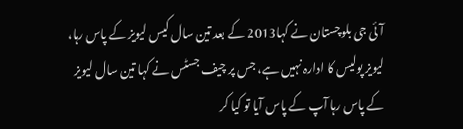آئی جی بلوچستان نے کہا2013 کے بعد تین سال کیس لیویز کے پاس رہا، لیویز پولیس کا ادارہ نہیں ہے، جس پر چیف جسٹس نے کہا تین سال لیویز کے پاس رہا آپ کے پاس آیا تو کیا کر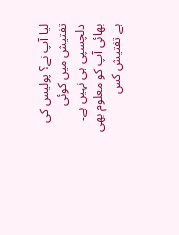لیا آپ نے؟ پولیس کی تفتیش میں کوئی دلچسپی ہی نہیں ہے۔ بھائی آپ کو معلوم بھی ہے تفتیش کس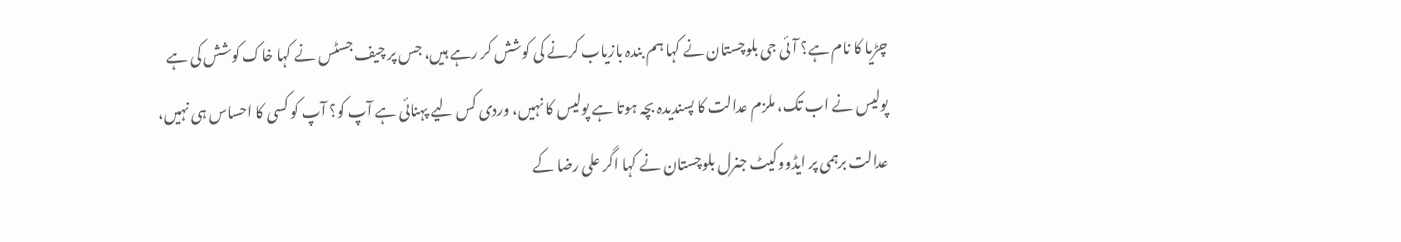چڑیا کا نام ہے؟ آئی جی بلوچستان نے کہا ہم بندہ بازیاب کرنے کی کوشش کر رہے ہیں، جس پر چیف جسٹس نے کہا خاک کوشش کی ہے پولیس نے اب تک، ملزم عدالت کا پسندیدہ بچہ ہوتا ہے پولیس کا نہیں، وردی کس لیے پہنائی ہے آپ کو؟ آپ کو کسی کا احساس ہی نہیں، عدالت برہمی پر ایڈووکیٹ جنرل بلوچستان نے کہا اگر علی رضا کے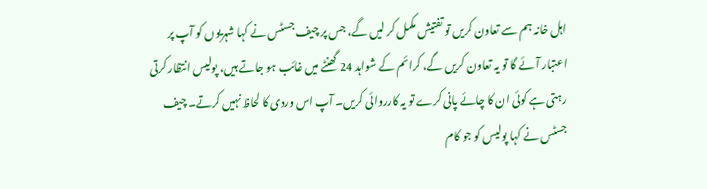اہل خانہ ہم سے تعاون کریں تو تفتیش مکمل کر لیں گے، جس پر چیف جسٹس نے کہا شہریوں کو آپ پر اعتبار آئے گا تو یہ تعاون کریں گے، کرائم کے شواہد 24 گھنٹے میں غائب ہو جاتے ہیں، پولیس انتظار کرتی رہتی ہے کوئی ان کا چائے پانی کرے تو یہ کارروائی کریں۔ آپ اس وردی کا لحاظ نہیں کرتے۔ چیف جسٹس نے کہا پولیس کو جو کام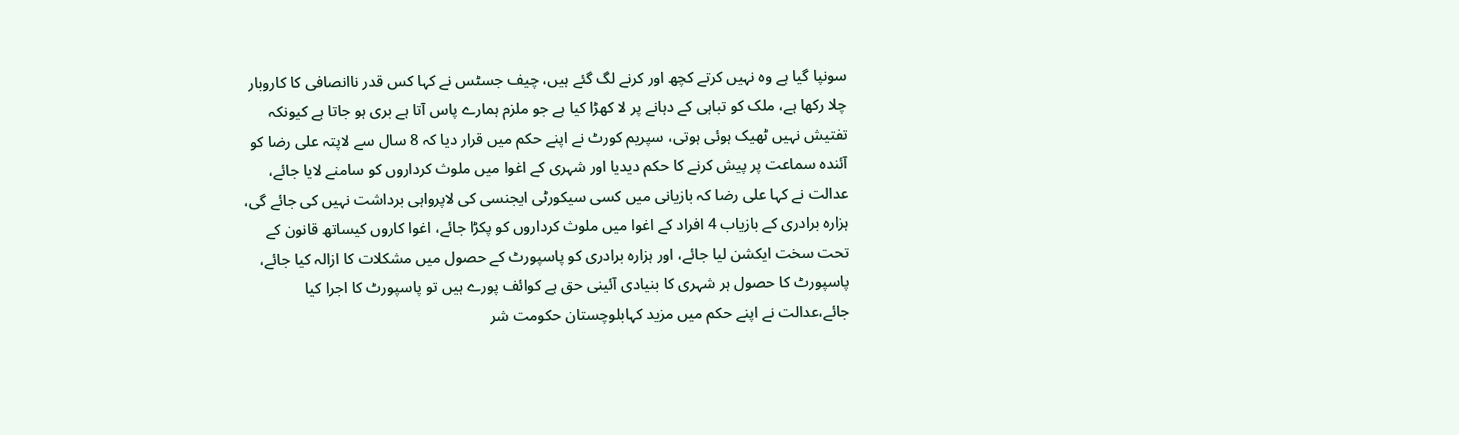سونپا گیا ہے وہ نہیں کرتے کچھ اور کرنے لگ گئے ہیں، چیف جسٹس نے کہا کس قدر ناانصافی کا کاروبار چلا رکھا ہے، ملک کو تباہی کے دہانے پر لا کھڑا کیا ہے جو ملزم ہمارے پاس آتا ہے بری ہو جاتا ہے کیونکہ تفتیش نہیں ٹھیک ہوئی ہوتی، سپریم کورٹ نے اپنے حکم میں قرار دیا کہ 8 سال سے لاپتہ علی رضا کو آئندہ سماعت پر پیش کرنے کا حکم دیدیا اور شہری کے اغوا میں ملوث کرداروں کو سامنے لایا جائے، عدالت نے کہا علی رضا کہ بازیانی میں کسی سیکورٹی ایجنسی کی لاپرواہی برداشت نہیں کی جائے گی، ہزارہ برادری کے بازیاب 4 افراد کے اغوا میں ملوث کرداروں کو پکڑا جائے، اغوا کاروں کیساتھ قانون کے تحت سخت ایکشن لیا جائے، اور ہزارہ برادری کو پاسپورٹ کے حصول میں مشکلات کا ازالہ کیا جائے، پاسپورٹ کا حصول ہر شہری کا بنیادی آئینی حق ہے کوائف پورے ہیں تو پاسپورٹ کا اجرا کیا جائے،عدالت نے اپنے حکم میں مزید کہابلوچستان حکومت شر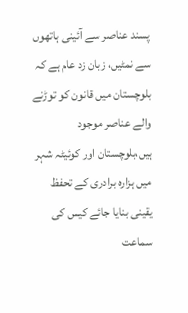پسند عناصر سے آئینی ہاتھوں سے نمٹیں، زبان زد عام ہے کہ بلوچستان میں قانون کو توڑنے والے عناصر موجود ہیں،بلوچستان اور کوئیٹہ شہر میں ہزارہ برادری کے تحفظ یقینی بنایا جائے کیس کی سماعت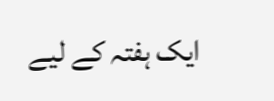ایک ہفتہ کے لیے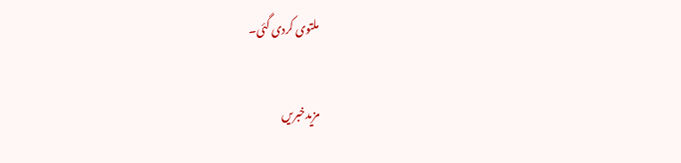ملتوی کردی گئی۔

مزیدخبریں